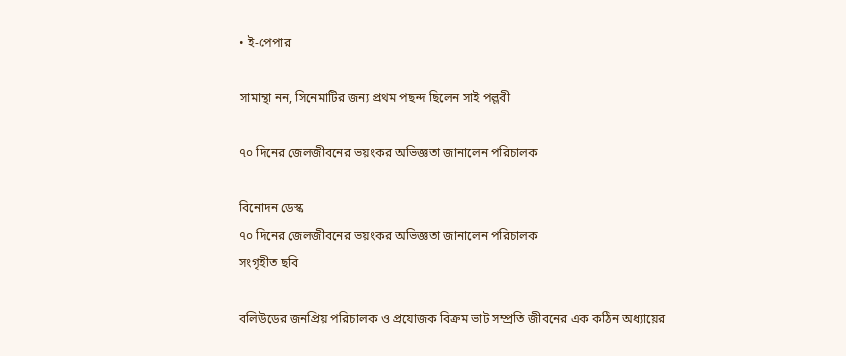• ই-পেপার

সামান্থা নন, সিনেমাটির জন্য প্রথম পছন্দ ছিলেন সাই পল্লবী

৭০ দিনের জেলজীবনের ভয়ংকর অভিজ্ঞতা জানালেন পরিচালক

বিনোদন ডেস্ক
৭০ দিনের জেলজীবনের ভয়ংকর অভিজ্ঞতা জানালেন পরিচালক
সংগৃহীত ছবি

বলিউডের জনপ্রিয় পরিচালক ও প্রযোজক বিক্রম ভাট সম্প্রতি জীবনের এক কঠিন অধ্যায়ের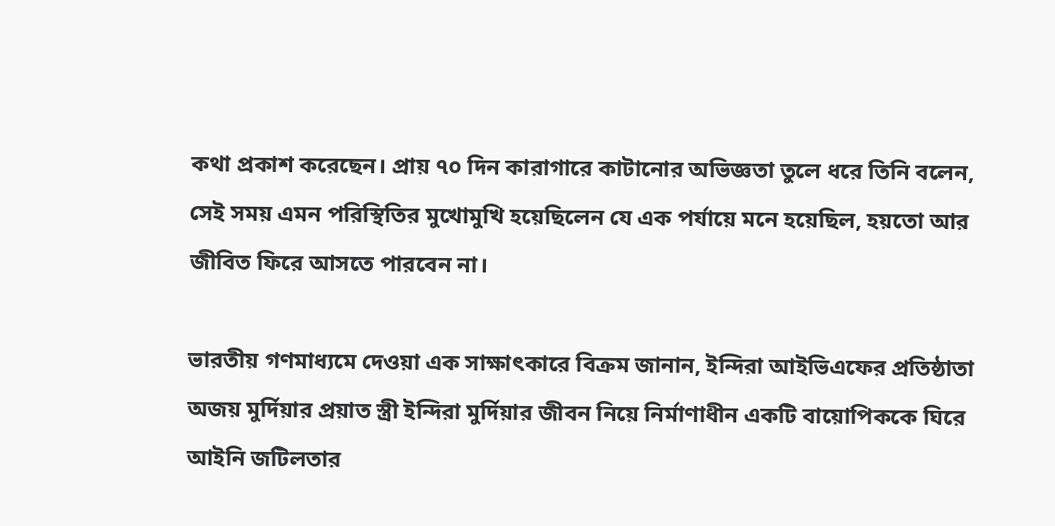কথা প্রকাশ করেছেন। প্রায় ৭০ দিন কারাগারে কাটানোর অভিজ্ঞতা তুলে ধরে তিনি বলেন, সেই সময় এমন পরিস্থিতির মুখোমুখি হয়েছিলেন যে এক পর্যায়ে মনে হয়েছিল, হয়তো আর জীবিত ফিরে আসতে পারবেন না।

ভারতীয় গণমাধ্যমে দেওয়া এক সাক্ষাৎকারে বিক্রম জানান, ইন্দিরা আইভিএফের প্রতিষ্ঠাতা অজয় মুর্দিয়ার প্রয়াত স্ত্রী ইন্দিরা মুর্দিয়ার জীবন নিয়ে নির্মাণাধীন একটি বায়োপিককে ঘিরে আইনি জটিলতার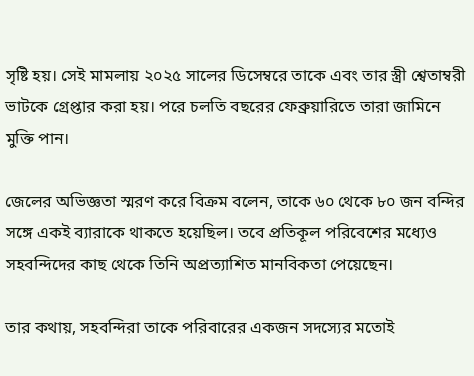সৃষ্টি হয়। সেই মামলায় ২০২৫ সালের ডিসেম্বরে তাকে এবং তার স্ত্রী শ্বেতাম্বরী ভাটকে গ্রেপ্তার করা হয়। পরে চলতি বছরের ফেব্রুয়ারিতে তারা জামিনে মুক্তি পান।

জেলের অভিজ্ঞতা স্মরণ করে বিক্রম বলেন, তাকে ৬০ থেকে ৮০ জন বন্দির সঙ্গে একই ব্যারাকে থাকতে হয়েছিল। তবে প্রতিকূল পরিবেশের মধ্যেও সহবন্দিদের কাছ থেকে তিনি অপ্রত্যাশিত মানবিকতা পেয়েছেন।

তার কথায়, সহবন্দিরা তাকে পরিবারের একজন সদস্যের মতোই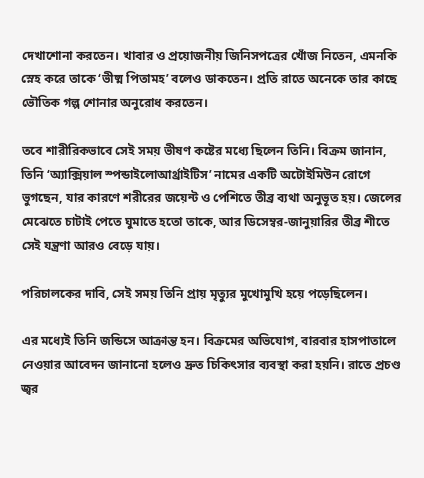দেখাশোনা করতেন। খাবার ও প্রয়োজনীয় জিনিসপত্রের খোঁজ নিতেন, এমনকি স্নেহ করে তাকে ‘ভীষ্ম পিতামহ’ বলেও ডাকতেন। প্রতি রাতে অনেকে তার কাছে ভৌতিক গল্প শোনার অনুরোধ করতেন।

তবে শারীরিকভাবে সেই সময় ভীষণ কষ্টের মধ্যে ছিলেন তিনি। বিক্রম জানান, তিনি ‘অ্যাক্সিয়াল স্পন্ডাইলোআর্থ্রাইটিস’ নামের একটি অটোইমিউন রোগে ভুগছেন, যার কারণে শরীরের জয়েন্ট ও পেশিতে তীব্র ব্যথা অনুভূত হয়। জেলের মেঝেতে চাটাই পেতে ঘুমাতে হতো তাকে, আর ডিসেম্বর-জানুয়ারির তীব্র শীতে সেই যন্ত্রণা আরও বেড়ে যায়।

পরিচালকের দাবি, সেই সময় তিনি প্রায় মৃত্যুর মুখোমুখি হয়ে পড়েছিলেন।

এর মধ্যেই তিনি জন্ডিসে আক্রান্ত হন। বিক্রমের অভিযোগ, বারবার হাসপাতালে নেওয়ার আবেদন জানানো হলেও দ্রুত চিকিৎসার ব্যবস্থা করা হয়নি। রাতে প্রচণ্ড জ্বর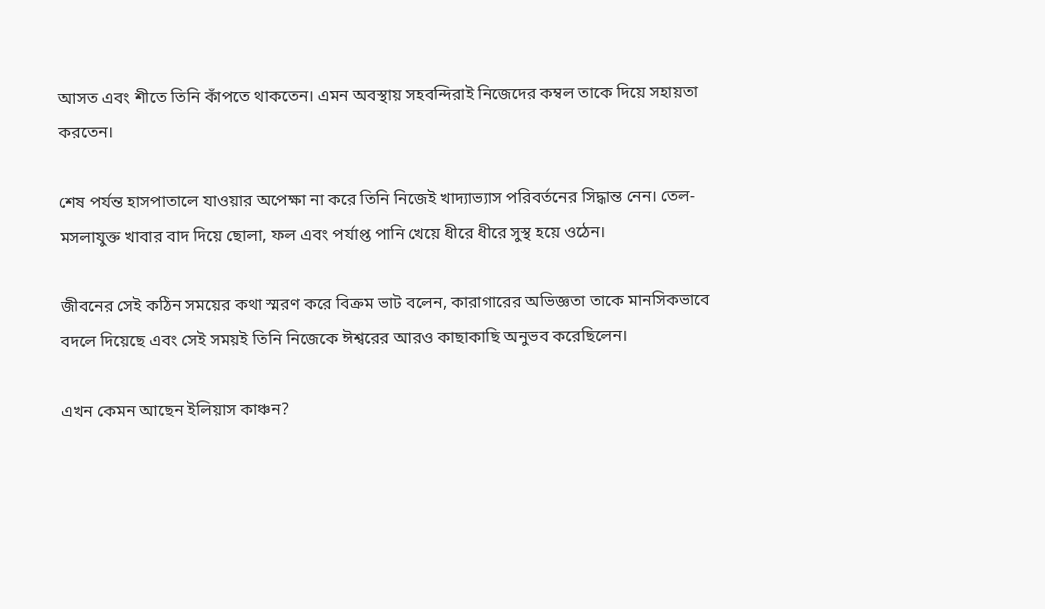আসত এবং শীতে তিনি কাঁপতে থাকতেন। এমন অবস্থায় সহবন্দিরাই নিজেদের কম্বল তাকে দিয়ে সহায়তা করতেন।

শেষ পর্যন্ত হাসপাতালে যাওয়ার অপেক্ষা না করে তিনি নিজেই খাদ্যাভ্যাস পরিবর্তনের সিদ্ধান্ত নেন। তেল-মসলাযুক্ত খাবার বাদ দিয়ে ছোলা, ফল এবং পর্যাপ্ত পানি খেয়ে ধীরে ধীরে সুস্থ হয়ে ওঠেন।

জীবনের সেই কঠিন সময়ের কথা স্মরণ করে বিক্রম ভাট বলেন, কারাগারের অভিজ্ঞতা তাকে মানসিকভাবে বদলে দিয়েছে এবং সেই সময়ই তিনি নিজেকে ঈশ্বরের আরও কাছাকাছি অনুভব করেছিলেন।

এখন কেমন আছেন ইলিয়াস কাঞ্চন?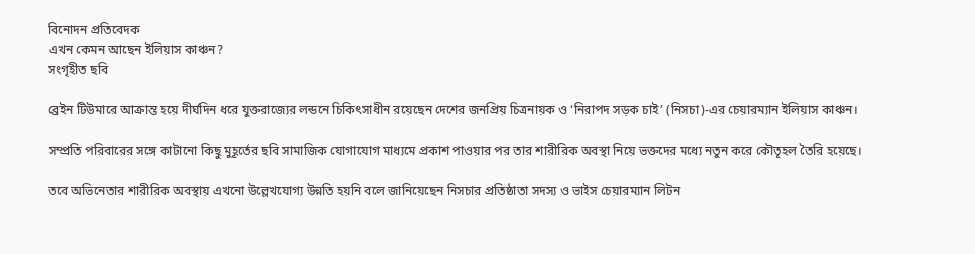বিনোদন প্রতিবেদক
এখন কেমন আছেন ইলিয়াস কাঞ্চন?
সংগৃহীত ছবি

ব্রেইন টিউমারে আক্রান্ত হয়ে দীর্ঘদিন ধরে যুক্তরাজ্যের লন্ডনে চিকিৎসাধীন রয়েছেন দেশের জনপ্রিয় চিত্রনায়ক ও ‘নিরাপদ সড়ক চাই’ (নিসচা)-এর চেয়ারম্যান ইলিয়াস কাঞ্চন।

সম্প্রতি পরিবারের সঙ্গে কাটানো কিছু মুহূর্তের ছবি সামাজিক যোগাযোগ মাধ্যমে প্রকাশ পাওয়ার পর তার শারীরিক অবস্থা নিয়ে ভক্তদের মধ্যে নতুন করে কৌতূহল তৈরি হয়েছে।

তবে অভিনেতার শারীরিক অবস্থায় এখনো উল্লেখযোগ্য উন্নতি হয়নি বলে জানিয়েছেন নিসচার প্রতিষ্ঠাতা সদস্য ও ভাইস চেয়ারম্যান লিটন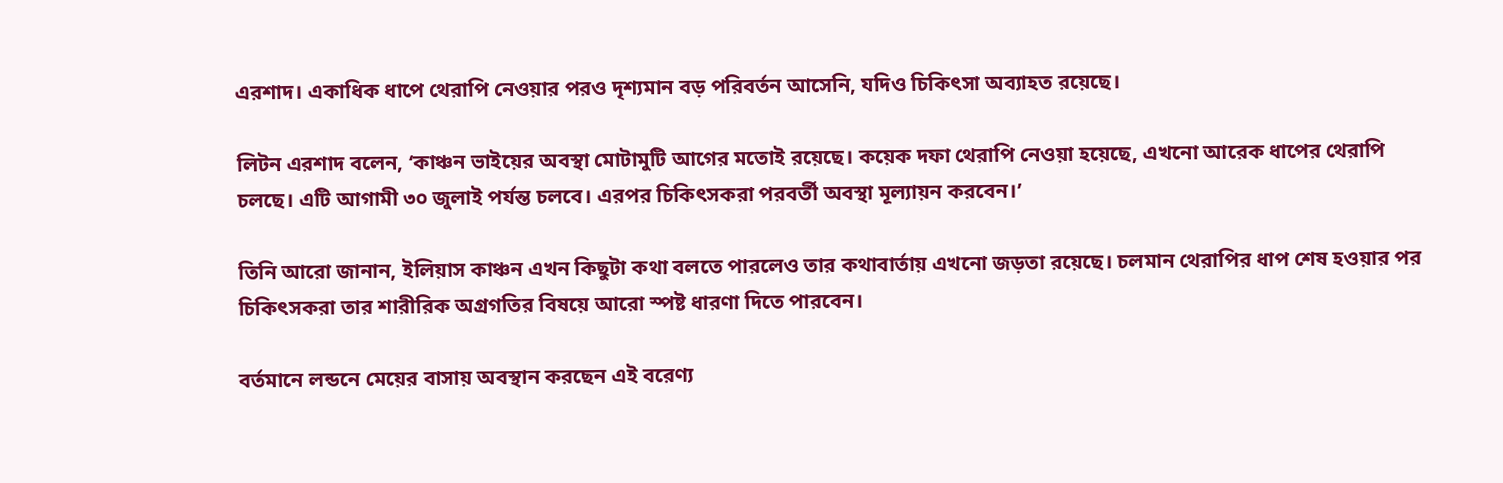এরশাদ। একাধিক ধাপে থেরাপি নেওয়ার পরও দৃশ্যমান বড় পরিবর্তন আসেনি, যদিও চিকিৎসা অব্যাহত রয়েছে।

লিটন এরশাদ বলেন, ‘কাঞ্চন ভাইয়ের অবস্থা মোটামুটি আগের মতোই রয়েছে। কয়েক দফা থেরাপি নেওয়া হয়েছে, এখনো আরেক ধাপের থেরাপি চলছে। এটি আগামী ৩০ জুলাই পর্যন্ত চলবে। এরপর চিকিৎসকরা পরবর্তী অবস্থা মূল্যায়ন করবেন।’

তিনি আরো জানান, ইলিয়াস কাঞ্চন এখন কিছুটা কথা বলতে পারলেও তার কথাবার্তায় এখনো জড়তা রয়েছে। চলমান থেরাপির ধাপ শেষ হওয়ার পর চিকিৎসকরা তার শারীরিক অগ্রগতির বিষয়ে আরো স্পষ্ট ধারণা দিতে পারবেন।

বর্তমানে লন্ডনে মেয়ের বাসায় অবস্থান করছেন এই বরেণ্য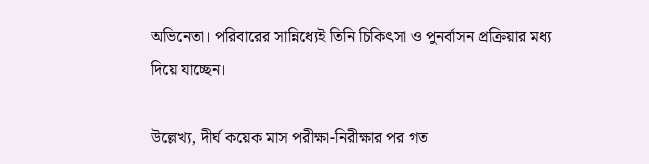অভিনেতা। পরিবারের সান্নিধ্যেই তিনি চিকিৎসা ও পুনর্বাসন প্রক্রিয়ার মধ্য দিয়ে যাচ্ছেন।

উল্লেখ্য, দীর্ঘ কয়েক মাস পরীক্ষা-নিরীক্ষার পর গত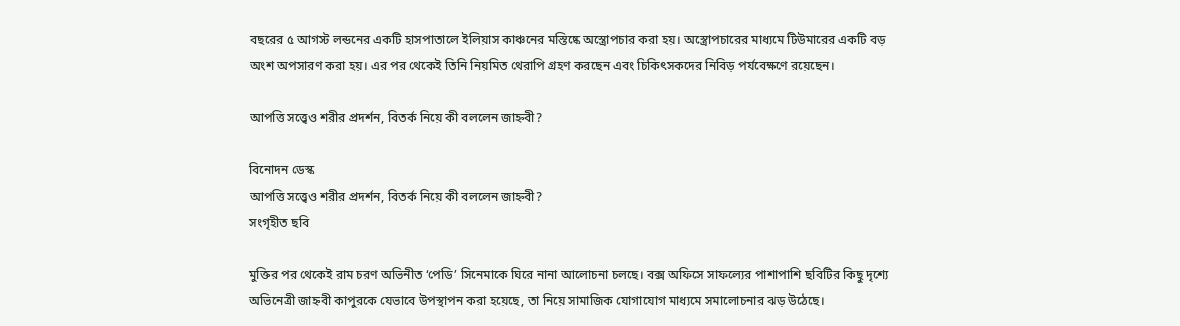বছরের ৫ আগস্ট লন্ডনের একটি হাসপাতালে ইলিয়াস কাঞ্চনের মস্তিষ্কে অস্ত্রোপচার করা হয়। অস্ত্রোপচারের মাধ্যমে টিউমারের একটি বড় অংশ অপসারণ করা হয়। এর পর থেকেই তিনি নিয়মিত থেরাপি গ্রহণ করছেন এবং চিকিৎসকদের নিবিড় পর্যবেক্ষণে রয়েছেন।

আপত্তি সত্ত্বেও শরীর প্রদর্শন, বিতর্ক নিয়ে কী বললেন জাহ্নবী?

বিনোদন ডেস্ক
আপত্তি সত্ত্বেও শরীর প্রদর্শন, বিতর্ক নিয়ে কী বললেন জাহ্নবী?
সংগৃহীত ছবি

মুক্তির পর থেকেই রাম চরণ অভিনীত ‘পেডি’ সিনেমাকে ঘিরে নানা আলোচনা চলছে। বক্স অফিসে সাফল্যের পাশাপাশি ছবিটির কিছু দৃশ্যে অভিনেত্রী জাহ্নবী কাপুরকে যেভাবে উপস্থাপন করা হয়েছে, তা নিয়ে সামাজিক যোগাযোগ মাধ্যমে সমালোচনার ঝড় উঠেছে।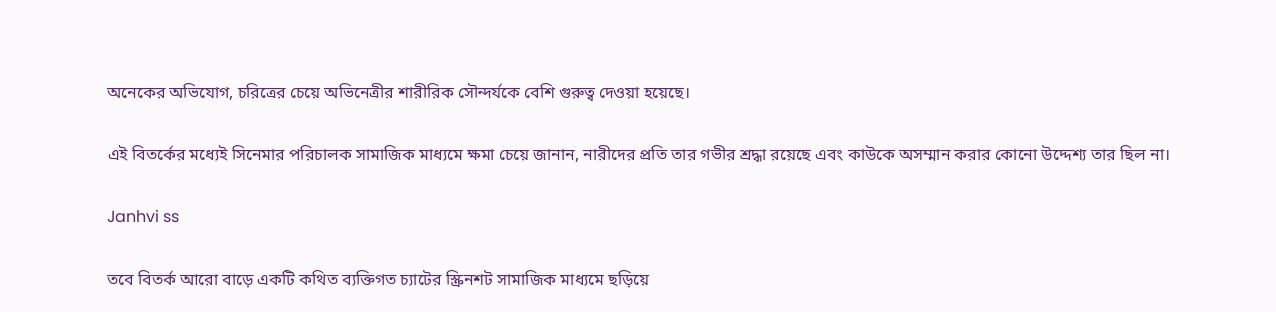অনেকের অভিযোগ, চরিত্রের চেয়ে অভিনেত্রীর শারীরিক সৌন্দর্যকে বেশি গুরুত্ব দেওয়া হয়েছে।

এই বিতর্কের মধ্যেই সিনেমার পরিচালক সামাজিক মাধ্যমে ক্ষমা চেয়ে জানান, নারীদের প্রতি তার গভীর শ্রদ্ধা রয়েছে এবং কাউকে অসম্মান করার কোনো উদ্দেশ্য তার ছিল না।

Janhvi ss

তবে বিতর্ক আরো বাড়ে একটি কথিত ব্যক্তিগত চ্যাটের স্ক্রিনশট সামাজিক মাধ্যমে ছড়িয়ে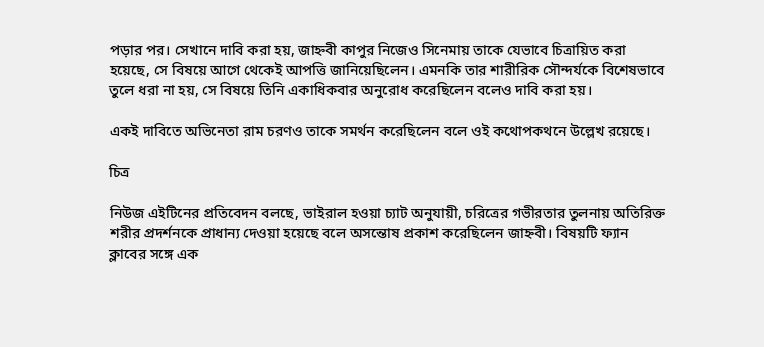পড়ার পর। সেখানে দাবি করা হয়, জাহ্নবী কাপুর নিজেও সিনেমায় তাকে যেভাবে চিত্রায়িত করা হয়েছে, সে বিষয়ে আগে থেকেই আপত্তি জানিয়েছিলেন। এমনকি তার শারীরিক সৌন্দর্যকে বিশেষভাবে তুলে ধরা না হয়, সে বিষয়ে তিনি একাধিকবার অনুরোধ করেছিলেন বলেও দাবি করা হয়।

একই দাবিতে অভিনেতা রাম চরণও তাকে সমর্থন করেছিলেন বলে ওই কথোপকথনে উল্লেখ রয়েছে।

চিত্র

নিউজ এইটিনের প্রতিবেদন বলছে, ভাইরাল হওয়া চ্যাট অনুযায়ী, চরিত্রের গভীরতার তুলনায় অতিরিক্ত শরীর প্রদর্শনকে প্রাধান্য দেওয়া হয়েছে বলে অসন্তোষ প্রকাশ করেছিলেন জাহ্নবী। বিষয়টি ফ্যান ক্লাবের সঙ্গে এক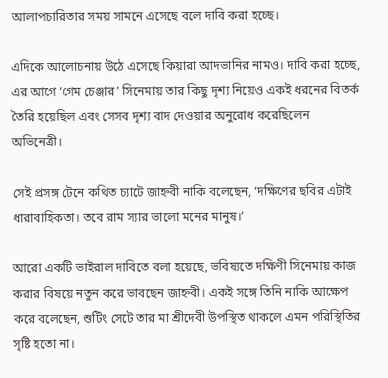আলাপচারিতার সময় সামনে এসেছে বলে দাবি করা হচ্ছে।

এদিকে আলোচনায় উঠে এসেছে কিয়ারা আদভানির নামও। দাবি করা হচ্ছে, এর আগে ‘গেম চেঞ্জার’ সিনেমায় তার কিছু দৃশ্য নিয়েও একই ধরনের বিতর্ক তৈরি হয়েছিল এবং সেসব দৃশ্য বাদ দেওয়ার অনুরোধ করেছিলেন অভিনেত্রী।

সেই প্রসঙ্গ টেনে কথিত চ্যাটে জাহ্নবী নাকি বলেছেন, ‘দক্ষিণের ছবির এটাই ধারাবাহিকতা। তবে রাম স্যার ভালো মনের মানুষ।’

আরো একটি ভাইরাল দাবিতে বলা হয়েছে, ভবিষ্যতে দক্ষিণী সিনেমায় কাজ করার বিষয়ে নতুন করে ভাবছেন জাহ্নবী। একই সঙ্গে তিনি নাকি আক্ষেপ করে বলেছেন, শুটিং সেটে তার মা শ্রীদেবী উপস্থিত থাকলে এমন পরিস্থিতির সৃষ্টি হতো না।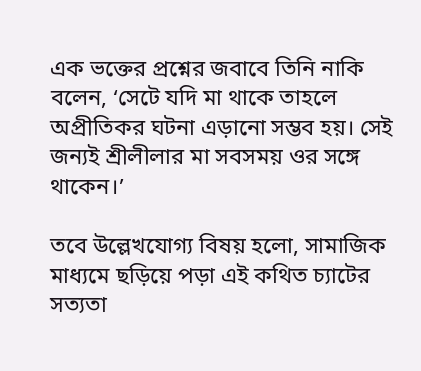এক ভক্তের প্রশ্নের জবাবে তিনি নাকি বলেন, ‘সেটে যদি মা থাকে তাহলে অপ্রীতিকর ঘটনা এড়ানো সম্ভব হয়। সেই জন্যই শ্রীলীলার মা সবসময় ওর সঙ্গে থাকেন।’

তবে উল্লেখযোগ্য বিষয় হলো, সামাজিক মাধ্যমে ছড়িয়ে পড়া এই কথিত চ্যাটের সত্যতা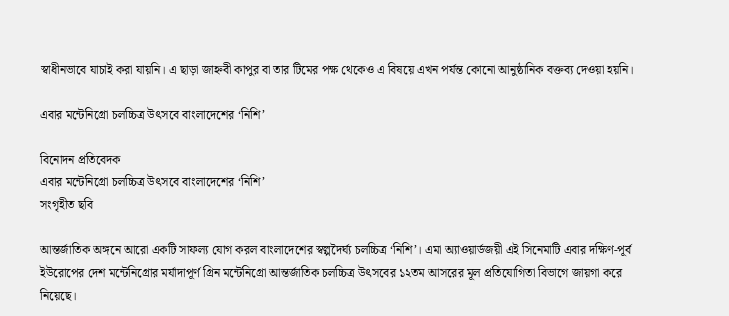স্বাধীনভাবে যাচাই করা যায়নি। এ ছাড়া জাহ্নবী কাপুর বা তার টিমের পক্ষ থেকেও এ বিষয়ে এখন পর্যন্ত কোনো আনুষ্ঠানিক বক্তব্য দেওয়া হয়নি।

এবার মন্টেনিগ্রো চলচ্চিত্র উৎসবে বাংলাদেশের ‘নিশি’

বিনোদন প্রতিবেদক
এবার মন্টেনিগ্রো চলচ্চিত্র উৎসবে বাংলাদেশের ‘নিশি’
সংগৃহীত ছবি

আন্তর্জাতিক অঙ্গনে আরো একটি সাফল্য যোগ করল বাংলাদেশের স্বল্পদৈর্ঘ্য চলচ্চিত্র ‘নিশি’। এমা অ্যাওয়ার্ডজয়ী এই সিনেমাটি এবার দক্ষিণ-পূর্ব ইউরোপের দেশ মন্টেনিগ্রোর মর্যাদাপূর্ণ গ্রিন মন্টেনিগ্রো আন্তর্জাতিক চলচ্চিত্র উৎসবের ১২তম আসরের মূল প্রতিযোগিতা বিভাগে জায়গা করে নিয়েছে।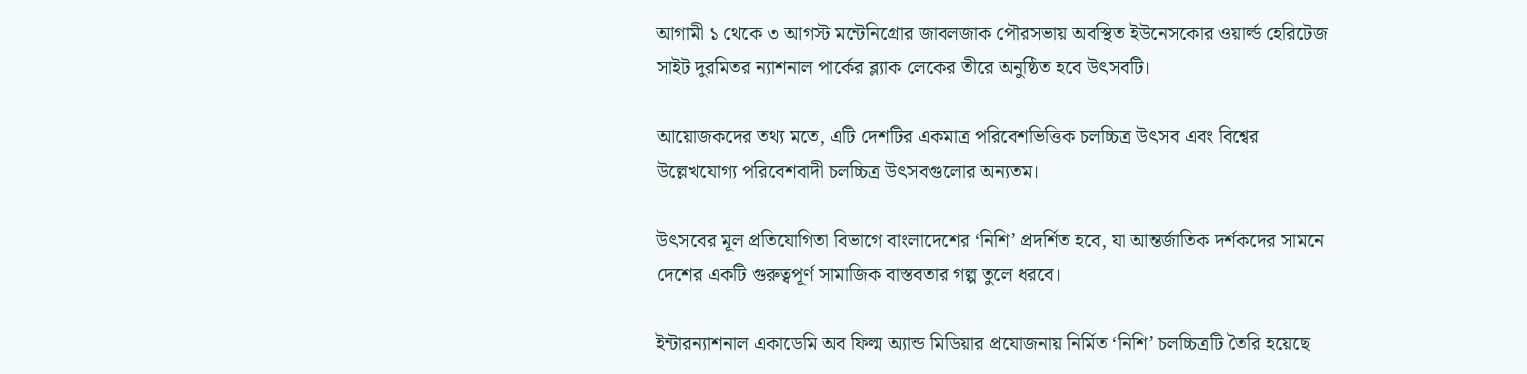আগামী ১ থেকে ৩ আগস্ট মন্টেনিগ্রোর জাবলজাক পৌরসভায় অবস্থিত ইউনেসকোর ওয়ার্ল্ড হেরিটেজ সাইট দুরমিতর ন্যাশনাল পার্কের ব্ল্যাক লেকের তীরে অনুষ্ঠিত হবে উৎসবটি।

আয়োজকদের তথ্য মতে, এটি দেশটির একমাত্র পরিবেশভিত্তিক চলচ্চিত্র উৎসব এবং বিশ্বের উল্লেখযোগ্য পরিবেশবাদী চলচ্চিত্র উৎসবগুলোর অন্যতম।

উৎসবের মূল প্রতিযোগিতা বিভাগে বাংলাদেশের ‘নিশি’ প্রদর্শিত হবে, যা আন্তর্জাতিক দর্শকদের সামনে দেশের একটি গুরুত্বপূর্ণ সামাজিক বাস্তবতার গল্প তুলে ধরবে।

ইন্টারন্যাশনাল একাডেমি অব ফিল্ম অ্যান্ড মিডিয়ার প্রযোজনায় নির্মিত ‘নিশি’ চলচ্চিত্রটি তৈরি হয়েছে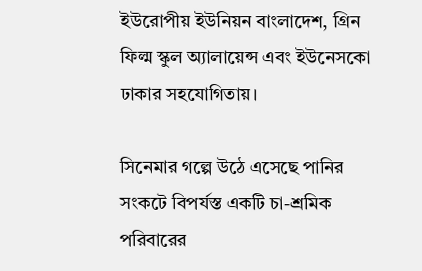ইউরোপীয় ইউনিয়ন বাংলাদেশ, গ্রিন ফিল্ম স্কুল অ্যালায়েন্স এবং ইউনেসকো ঢাকার সহযোগিতায়।

সিনেমার গল্পে উঠে এসেছে পানির সংকটে বিপর্যস্ত একটি চা-শ্রমিক পরিবারের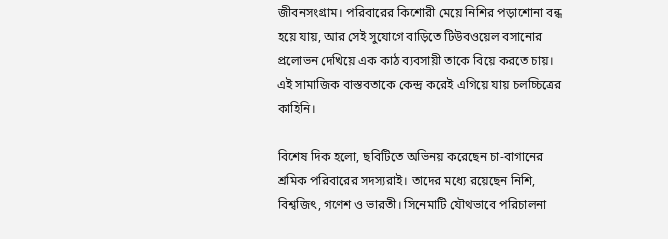জীবনসংগ্রাম। পরিবারের কিশোরী মেয়ে নিশির পড়াশোনা বন্ধ হয়ে যায়, আর সেই সুযোগে বাড়িতে টিউবওয়েল বসানোর প্রলোভন দেখিয়ে এক কাঠ ব্যবসায়ী তাকে বিয়ে করতে চায়। এই সামাজিক বাস্তবতাকে কেন্দ্র করেই এগিয়ে যায় চলচ্চিত্রের কাহিনি।

বিশেষ দিক হলো, ছবিটিতে অভিনয় করেছেন চা-বাগানের শ্রমিক পরিবারের সদস্যরাই। তাদের মধ্যে রয়েছেন নিশি, বিশ্বজিৎ, গণেশ ও ভারতী। সিনেমাটি যৌথভাবে পরিচালনা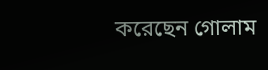করেছেন গোলাম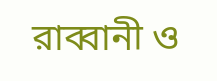রাব্বানী ও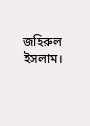জহিরুল ইসলাম।